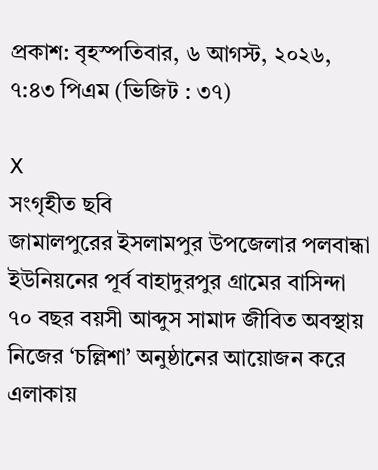প্রকাশ: বৃহস্পতিবার, ৬ আগস্ট, ২০২৬, ৭:৪৩ পিএম (ভিজিট : ৩৭)

X
সংগৃহীত ছবি
জামালপুরের ইসলামপুর উপজেলার পলবান্ধা ইউনিয়নের পূর্ব বাহাদুরপুর গ্রামের বাসিন্দা ৭০ বছর বয়সী আব্দুস সামাদ জীবিত অবস্থায় নিজের ‘চল্লিশা’ অনুষ্ঠানের আয়োজন করে এলাকায়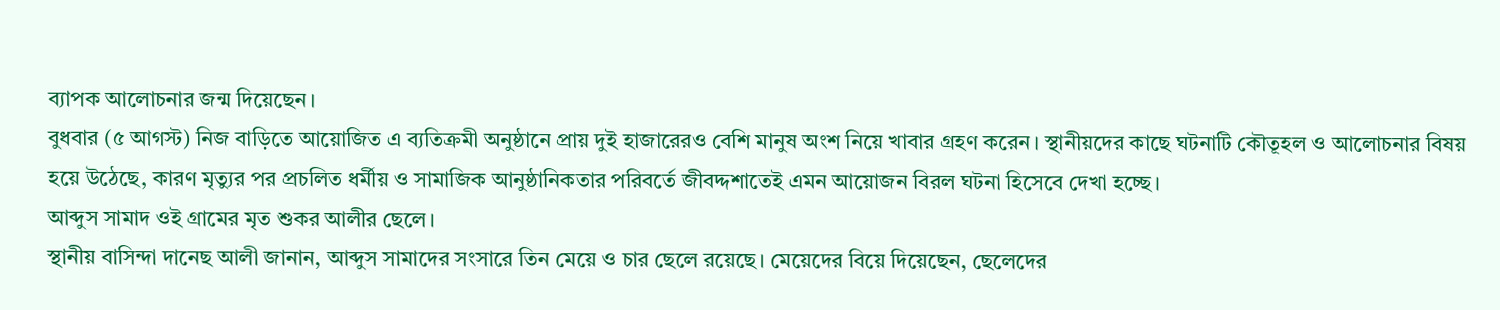ব্যাপক আলোচনার জন্ম দিয়েছেন।
বুধবার (৫ আগস্ট) নিজ বাড়িতে আয়োজিত এ ব্যতিক্রমী অনুষ্ঠানে প্রায় দুই হাজারেরও বেশি মানুষ অংশ নিয়ে খাবার গ্রহণ করেন। স্থানীয়দের কাছে ঘটনাটি কৌতূহল ও আলোচনার বিষয় হয়ে উঠেছে, কারণ মৃত্যুর পর প্রচলিত ধর্মীয় ও সামাজিক আনুষ্ঠানিকতার পরিবর্তে জীবদ্দশাতেই এমন আয়োজন বিরল ঘটনা হিসেবে দেখা হচ্ছে।
আব্দুস সামাদ ওই গ্রামের মৃত শুকর আলীর ছেলে।
স্থানীয় বাসিন্দা দানেছ আলী জানান, আব্দুস সামাদের সংসারে তিন মেয়ে ও চার ছেলে রয়েছে। মেয়েদের বিয়ে দিয়েছেন, ছেলেদের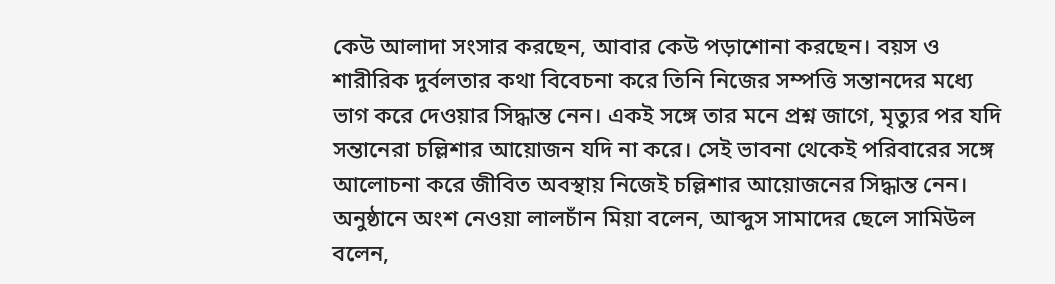কেউ আলাদা সংসার করছেন, আবার কেউ পড়াশোনা করছেন। বয়স ও শারীরিক দুর্বলতার কথা বিবেচনা করে তিনি নিজের সম্পত্তি সন্তানদের মধ্যে ভাগ করে দেওয়ার সিদ্ধান্ত নেন। একই সঙ্গে তার মনে প্রশ্ন জাগে, মৃত্যুর পর যদি সন্তানেরা চল্লিশার আয়োজন যদি না করে। সেই ভাবনা থেকেই পরিবারের সঙ্গে আলোচনা করে জীবিত অবস্থায় নিজেই চল্লিশার আয়োজনের সিদ্ধান্ত নেন।
অনুষ্ঠানে অংশ নেওয়া লালচাঁন মিয়া বলেন, আব্দুস সামাদের ছেলে সামিউল বলেন,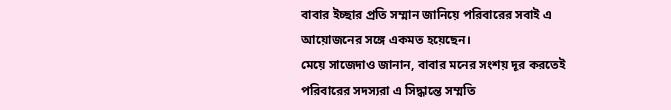বাবার ইচ্ছার প্রতি সম্মান জানিয়ে পরিবারের সবাই এ আয়োজনের সঙ্গে একমত হয়েছেন।
মেয়ে সাজেদাও জানান, বাবার মনের সংশয় দূর করতেই পরিবারের সদস্যরা এ সিদ্ধান্তে সম্মতি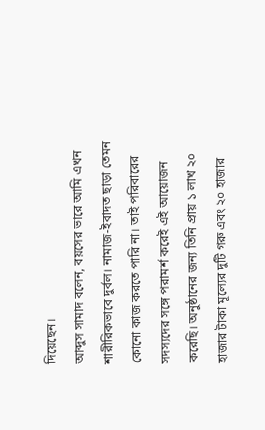দিয়েছেন।
আব্দুস সামাদ বলেন, বয়সের ভারে আমি এখন শারীরিকভাবে দুর্বল। নামাজ-ইবাদত ছাড়া তেমন কোনো কাজ করতে পারি না। তাই পরিবারের সদস্যদের সঙ্গে পরামর্শ করেই এই আয়োজন করেছি। অনুষ্ঠানের জন্য তিনি প্রায় ১ লাখ ২০ হাজার টাকা মূল্যের দুটি গরু এবং ২০ হাজার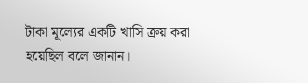টাকা মূল্যের একটি খাসি ক্রয় করা হয়েছিল বলে জানান।